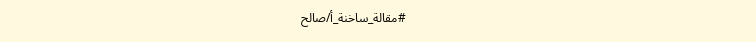#مقالة_ساخنة_أ/صالح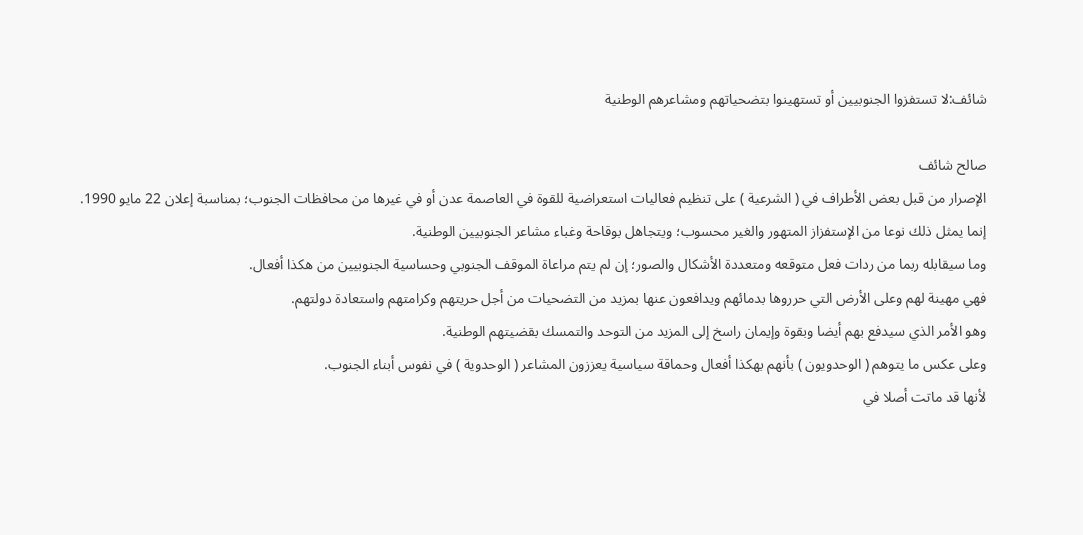شائف:لا تستفزوا الجنوبيين أو تستهينوا بتضحياتهم ومشاعرهم الوطنية

صالح شائف
الإصرار من قبل بعض الأطراف في ( الشرعية ) على تنظيم فعاليات استعراضية للقوة في العاصمة عدن أو في غيرها من محافظات الجنوب؛ بمناسبة إعلان 22 مايو 1990.
إنما يمثل ذلك نوعا من الإستفزاز المتهور والغير محسوب؛ ويتجاهل بوقاحة وغباء مشاعر الجنوبيين الوطنية.
وما سيقابله ربما من ردات فعل متوقعه ومتعددة الأشكال والصور؛ إن لم يتم مراعاة الموقف الجنوبي وحساسية الجنوبيين من هكذا أفعال.
فهي مهينة لهم وعلى الأرض التي حرروها بدمائهم ويدافعون عنها بمزيد من التضحيات من أجل حريتهم وكرامتهم واستعادة دولتهم.
وهو الأمر الذي سيدفع بهم أيضا وبقوة وإيمان راسخ إلى المزيد من التوحد والتمسك بقضيتهم الوطنية.
وعلى عكس ما يتوهم ( الوحدويون ) بأنهم بهكذا أفعال وحماقة سياسية يعززون المشاعر ( الوحدوية ) في نفوس أبناء الجنوب.
لأنها قد ماتت أصلا في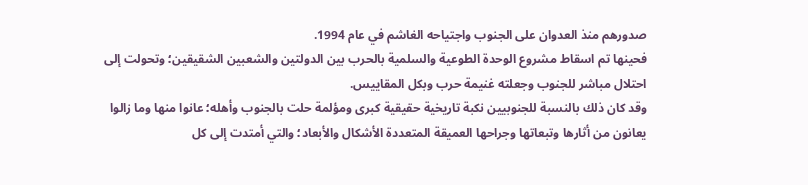صدورهم منذ العدوان على الجنوب واجتياحه الغاشم في عام 1994.
فحينها تم اسقاط مشروع الوحدة الطوعية والسلمية بالحرب بين الدولتين والشعبين الشقيقين؛ وتحولت إلى احتلال مباشر للجنوب وجعلته غنيمة حرب وبكل المقاييس.
وقد كان ذلك بالنسبة للجنوبيين نكبة تاريخية حقيقية كبرى ومؤلمة حلت بالجنوب وأهله؛ عانوا منها وما زالوا يعانون من أثارها وتبعاتها وجراحها العميقة المتعددة الأشكال والأبعاد؛ والتي أمتدت إلى كل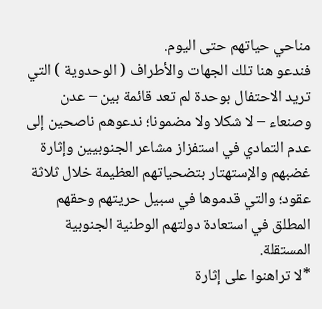مناحي حياتهم حتى اليوم.
فندعو هنا تلك الجهات والأطراف ( الوحدوية ) التي تريد الاحتفال بوحدة لم تعد قائمة بين – عدن وصنعاء – لا شكلا ولا مضمونا؛ ندعوهم ناصحين إلى عدم التمادي في استفزاز مشاعر الجنوبيين وإثارة غضبهم والإستهتار بتضحياتهم العظيمة خلال ثلاثة عقود؛ والتي قدموها في سبيل حريتهم وحقهم المطلق في استعادة دولتهم الوطنية الجنوبية المستقلة.
*لا تراهنوا على إثارة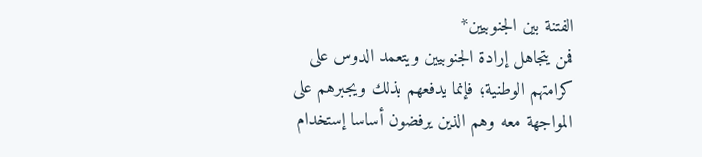الفتنة بين الجنوبيين*
فمن يتجاهل إرادة الجنوبيين ويتعمد الدوس على كرامتهم الوطنية؛ فإنما يدفعهم بذلك ويجبرهم على المواجهة معه وهم الذين يرفضون أساسا إستخدام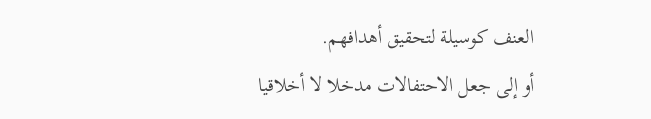العنف كوسيلة لتحقيق أهدافهم.
أو إلى جعل الاحتفالات مدخلا لا أخلاقيا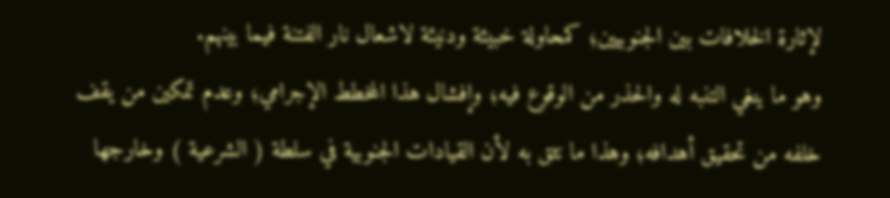لإثارة الخلافات بين الجنوبيين؛ كمحاولة خبيثة ودنيئة لاشعال نار الفتنة فيما بينهم.
وهو ما ينغي التنبه له والحذر من الوقوع فيه؛ وإفشال هذا المخطط الإجرامي؛ وعدم تمكين من يقف خلفه من تحقيق أهدافه؛ وهذا ما نثق به لأن القيادات الجنوبية في سلطة ( الشرعية ) وخارجها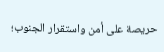حريصة على أمن واستقرار الجنوب؛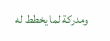ومدركة لما يخطط له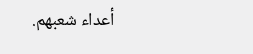أعداء شعبهم.